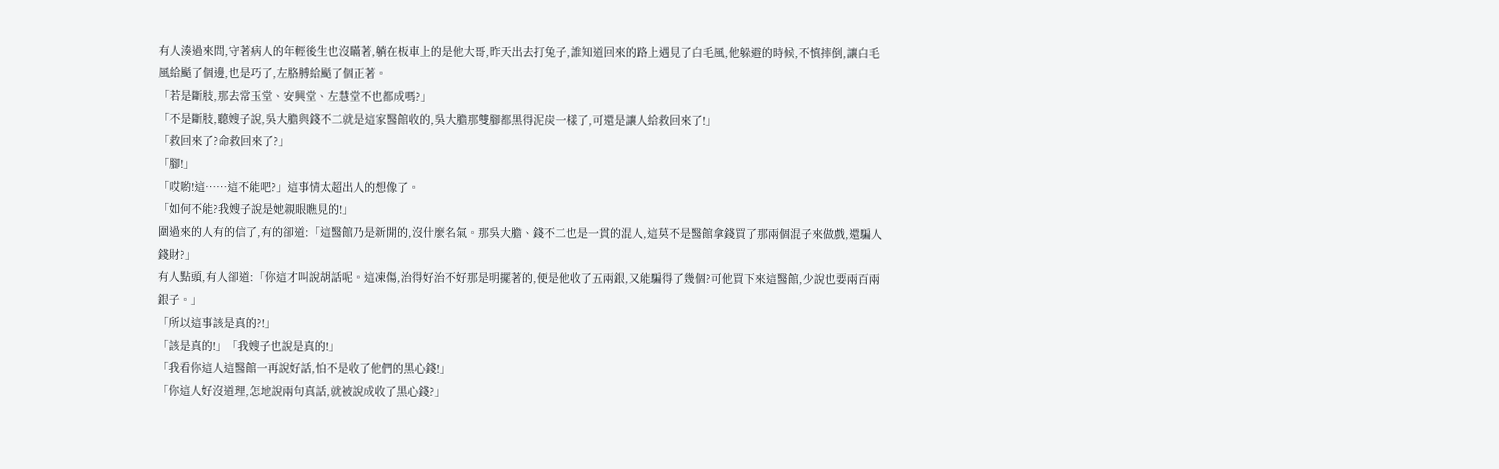有人湊過來問,守著病人的年輕後生也沒瞞著,躺在板車上的是他大哥,昨天出去打兔子,誰知道回來的路上遇見了白毛風,他躲避的時候,不慎摔倒,讓白毛風給颳了個邊,也是巧了,左胳膊給颳了個正著。
「若是斷肢,那去常玉堂、安興堂、左慧堂不也都成嗎?」
「不是斷肢,聽嫂子說,吳大膽與錢不二就是這家醫館收的,吳大膽那雙腳都黑得泥炭一樣了,可還是讓人給救回來了!」
「救回來了?命救回來了?」
「腳!」
「哎喲!這……這不能吧?」這事情太超出人的想像了。
「如何不能?我嫂子說是她親眼瞧見的!」
圍過來的人有的信了,有的卻道:「這醫館乃是新開的,沒什麼名氣。那吳大膽、錢不二也是一貫的混人,這莫不是醫館拿錢買了那兩個混子來做戲,還騙人錢財?」
有人點頭,有人卻道:「你這才叫說胡話呢。這凍傷,治得好治不好那是明擺著的,便是他收了五兩銀,又能騙得了幾個?可他買下來這醫館,少說也要兩百兩銀子。」
「所以這事該是真的?!」
「該是真的!」「我嫂子也說是真的!」
「我看你這人這醫館一再說好話,怕不是收了他們的黑心錢!」
「你這人好沒道理,怎地說兩句真話,就被說成收了黑心錢?」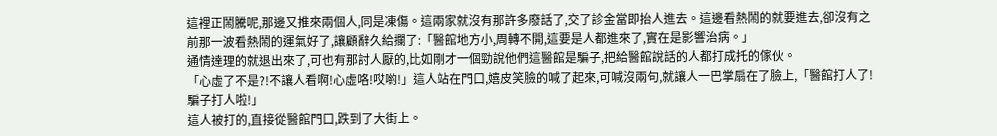這裡正鬧騰呢,那邊又推來兩個人,同是凍傷。這兩家就沒有那許多廢話了,交了診金當即抬人進去。這邊看熱鬧的就要進去,卻沒有之前那一波看熱鬧的運氣好了,讓顧辭久給攔了:「醫館地方小,周轉不開,這要是人都進來了,實在是影響治病。」
通情達理的就退出來了,可也有那討人厭的,比如剛才一個勁說他們這醫館是騙子,把給醫館說話的人都打成托的傢伙。
「心虛了不是?!不讓人看啊!心虛咯!哎喲!」這人站在門口,嬉皮笑臉的喊了起來,可喊沒兩句,就讓人一巴掌扇在了臉上,「醫館打人了!騙子打人啦!」
這人被打的,直接從醫館門口,跌到了大街上。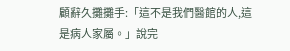顧辭久攤攤手:「這不是我們醫館的人,這是病人家屬。」說完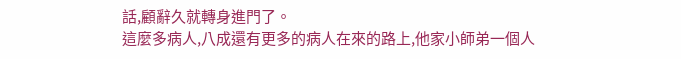話,顧辭久就轉身進門了。
這麼多病人,八成還有更多的病人在來的路上,他家小師弟一個人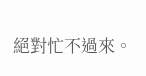絕對忙不過來。